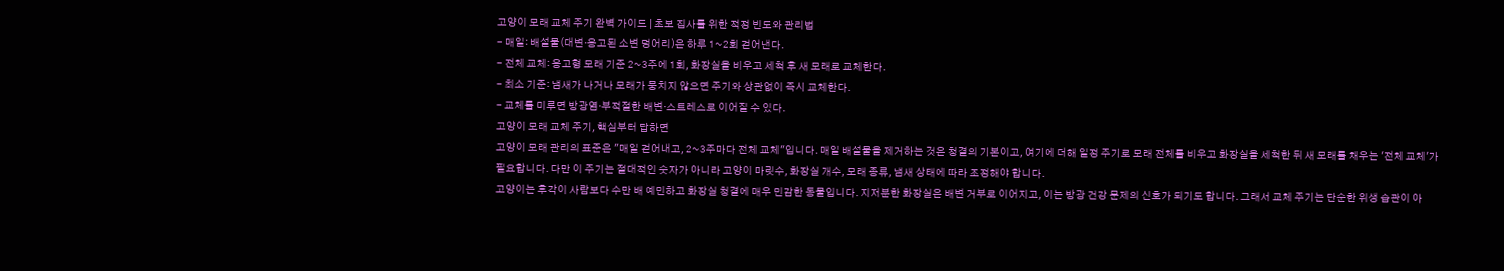고양이 모래 교체 주기 완벽 가이드 | 초보 집사를 위한 적정 빈도와 관리법
- 매일: 배설물(대변·응고된 소변 덩어리)은 하루 1~2회 걷어낸다.
- 전체 교체: 응고형 모래 기준 2~3주에 1회, 화장실을 비우고 세척 후 새 모래로 교체한다.
- 최소 기준: 냄새가 나거나 모래가 뭉치지 않으면 주기와 상관없이 즉시 교체한다.
- 교체를 미루면 방광염·부적절한 배변·스트레스로 이어질 수 있다.
고양이 모래 교체 주기, 핵심부터 답하면
고양이 모래 관리의 표준은 "매일 걷어내고, 2~3주마다 전체 교체"입니다. 매일 배설물을 제거하는 것은 청결의 기본이고, 여기에 더해 일정 주기로 모래 전체를 비우고 화장실을 세척한 뒤 새 모래를 채우는 '전체 교체'가 필요합니다. 다만 이 주기는 절대적인 숫자가 아니라 고양이 마릿수, 화장실 개수, 모래 종류, 냄새 상태에 따라 조정해야 합니다.
고양이는 후각이 사람보다 수만 배 예민하고 화장실 청결에 매우 민감한 동물입니다. 지저분한 화장실은 배변 거부로 이어지고, 이는 방광 건강 문제의 신호가 되기도 합니다. 그래서 교체 주기는 단순한 위생 습관이 아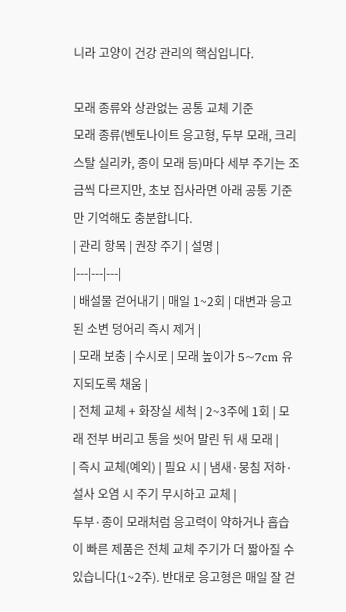니라 고양이 건강 관리의 핵심입니다.

모래 종류와 상관없는 공통 교체 기준
모래 종류(벤토나이트 응고형, 두부 모래, 크리스탈 실리카, 종이 모래 등)마다 세부 주기는 조금씩 다르지만, 초보 집사라면 아래 공통 기준만 기억해도 충분합니다.
| 관리 항목 | 권장 주기 | 설명 |
|---|---|---|
| 배설물 걷어내기 | 매일 1~2회 | 대변과 응고된 소변 덩어리 즉시 제거 |
| 모래 보충 | 수시로 | 모래 높이가 5~7cm 유지되도록 채움 |
| 전체 교체 + 화장실 세척 | 2~3주에 1회 | 모래 전부 버리고 통을 씻어 말린 뒤 새 모래 |
| 즉시 교체(예외) | 필요 시 | 냄새·뭉침 저하·설사 오염 시 주기 무시하고 교체 |
두부·종이 모래처럼 응고력이 약하거나 흡습이 빠른 제품은 전체 교체 주기가 더 짧아질 수 있습니다(1~2주). 반대로 응고형은 매일 잘 걷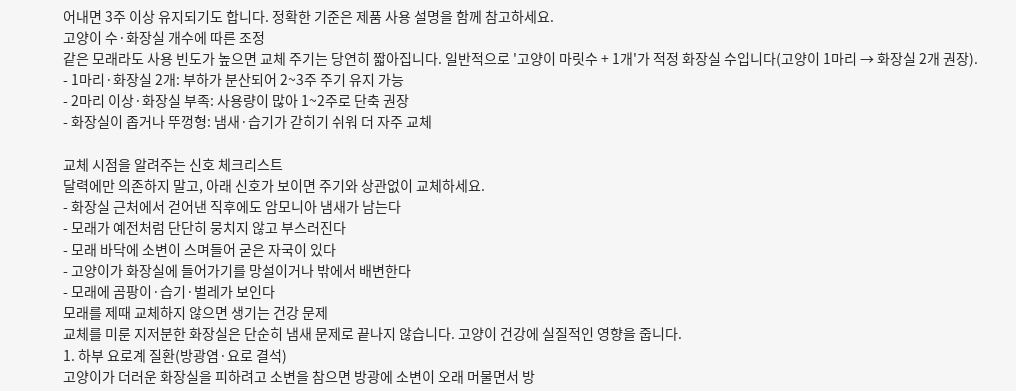어내면 3주 이상 유지되기도 합니다. 정확한 기준은 제품 사용 설명을 함께 참고하세요.
고양이 수·화장실 개수에 따른 조정
같은 모래라도 사용 빈도가 높으면 교체 주기는 당연히 짧아집니다. 일반적으로 '고양이 마릿수 + 1개'가 적정 화장실 수입니다(고양이 1마리 → 화장실 2개 권장).
- 1마리·화장실 2개: 부하가 분산되어 2~3주 주기 유지 가능
- 2마리 이상·화장실 부족: 사용량이 많아 1~2주로 단축 권장
- 화장실이 좁거나 뚜껑형: 냄새·습기가 갇히기 쉬워 더 자주 교체

교체 시점을 알려주는 신호 체크리스트
달력에만 의존하지 말고, 아래 신호가 보이면 주기와 상관없이 교체하세요.
- 화장실 근처에서 걷어낸 직후에도 암모니아 냄새가 남는다
- 모래가 예전처럼 단단히 뭉치지 않고 부스러진다
- 모래 바닥에 소변이 스며들어 굳은 자국이 있다
- 고양이가 화장실에 들어가기를 망설이거나 밖에서 배변한다
- 모래에 곰팡이·습기·벌레가 보인다
모래를 제때 교체하지 않으면 생기는 건강 문제
교체를 미룬 지저분한 화장실은 단순히 냄새 문제로 끝나지 않습니다. 고양이 건강에 실질적인 영향을 줍니다.
1. 하부 요로계 질환(방광염·요로 결석)
고양이가 더러운 화장실을 피하려고 소변을 참으면 방광에 소변이 오래 머물면서 방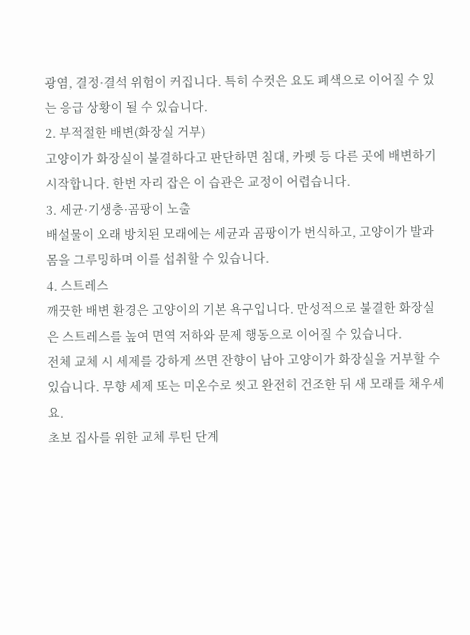광염, 결정·결석 위험이 커집니다. 특히 수컷은 요도 폐색으로 이어질 수 있는 응급 상황이 될 수 있습니다.
2. 부적절한 배변(화장실 거부)
고양이가 화장실이 불결하다고 판단하면 침대, 카펫 등 다른 곳에 배변하기 시작합니다. 한번 자리 잡은 이 습관은 교정이 어렵습니다.
3. 세균·기생충·곰팡이 노출
배설물이 오래 방치된 모래에는 세균과 곰팡이가 번식하고, 고양이가 발과 몸을 그루밍하며 이를 섭취할 수 있습니다.
4. 스트레스
깨끗한 배변 환경은 고양이의 기본 욕구입니다. 만성적으로 불결한 화장실은 스트레스를 높여 면역 저하와 문제 행동으로 이어질 수 있습니다.
전체 교체 시 세제를 강하게 쓰면 잔향이 남아 고양이가 화장실을 거부할 수 있습니다. 무향 세제 또는 미온수로 씻고 완전히 건조한 뒤 새 모래를 채우세요.
초보 집사를 위한 교체 루틴 단계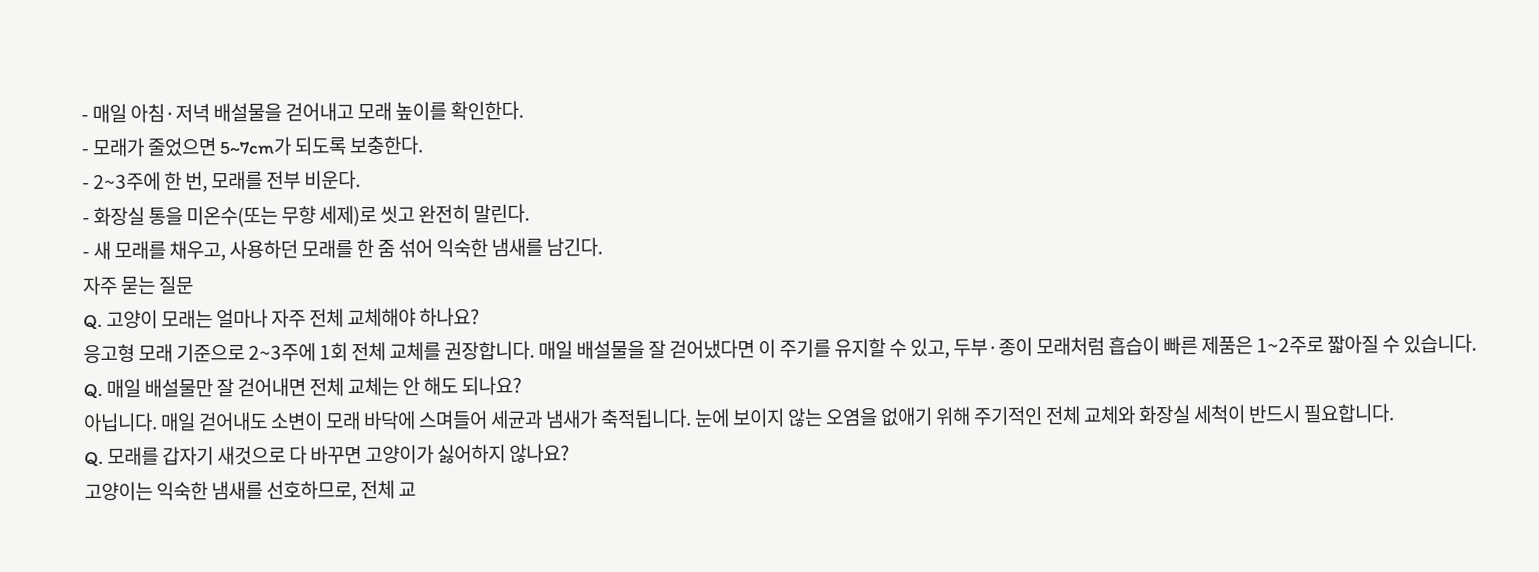- 매일 아침·저녁 배설물을 걷어내고 모래 높이를 확인한다.
- 모래가 줄었으면 5~7cm가 되도록 보충한다.
- 2~3주에 한 번, 모래를 전부 비운다.
- 화장실 통을 미온수(또는 무향 세제)로 씻고 완전히 말린다.
- 새 모래를 채우고, 사용하던 모래를 한 줌 섞어 익숙한 냄새를 남긴다.
자주 묻는 질문
Q. 고양이 모래는 얼마나 자주 전체 교체해야 하나요?
응고형 모래 기준으로 2~3주에 1회 전체 교체를 권장합니다. 매일 배설물을 잘 걷어냈다면 이 주기를 유지할 수 있고, 두부·종이 모래처럼 흡습이 빠른 제품은 1~2주로 짧아질 수 있습니다.
Q. 매일 배설물만 잘 걷어내면 전체 교체는 안 해도 되나요?
아닙니다. 매일 걷어내도 소변이 모래 바닥에 스며들어 세균과 냄새가 축적됩니다. 눈에 보이지 않는 오염을 없애기 위해 주기적인 전체 교체와 화장실 세척이 반드시 필요합니다.
Q. 모래를 갑자기 새것으로 다 바꾸면 고양이가 싫어하지 않나요?
고양이는 익숙한 냄새를 선호하므로, 전체 교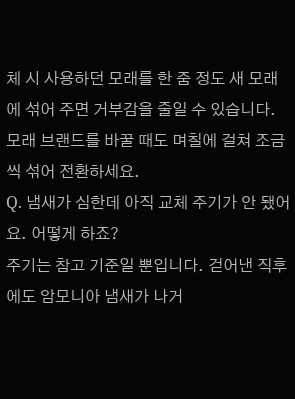체 시 사용하던 모래를 한 줌 정도 새 모래에 섞어 주면 거부감을 줄일 수 있습니다. 모래 브랜드를 바꿀 때도 며칠에 걸쳐 조금씩 섞어 전환하세요.
Q. 냄새가 심한데 아직 교체 주기가 안 됐어요. 어떻게 하죠?
주기는 참고 기준일 뿐입니다. 걷어낸 직후에도 암모니아 냄새가 나거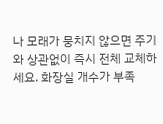나 모래가 뭉치지 않으면 주기와 상관없이 즉시 전체 교체하세요. 화장실 개수가 부족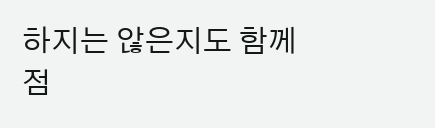하지는 않은지도 함께 점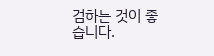검하는 것이 좋습니다.